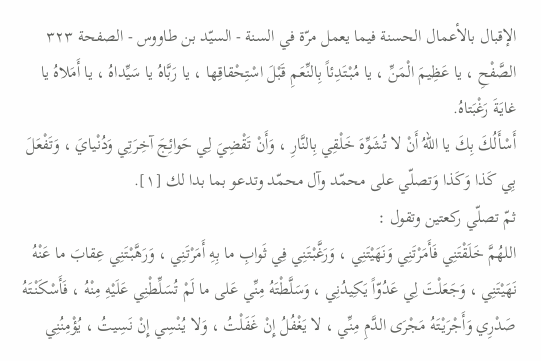الإقبال بالأعمال الحسنة فيما يعمل مرّة في السنة - السيّد بن طاووس - الصفحة ٣٢٣
الصَّفْحِ ، يا عَظِيمَ الْمَنِّ ، يا مُبْتَدِئاً بِالنِّعَمِ قَبْلَ اسْتِحْقاقِها ، يا رَبَّاهُ يا سَيِّداهُ ، يا أَمَلاهُ يا غايَةَ رَغْبَتاهُ.
أَسْأَلُكَ بِكَ يا اللهُ أَنْ لا تُشَوِّهَ خَلْقِي بِالنَّارِ ، وَأَنْ تَقْضِيَ لِي حَوائِجَ آخِرَتِي وَدُنْيايَ ، وَتَفْعَلَ بِي كَذا وَكَذا وَتصلّي على محمّد وآل محمّد وتدعو بما بدا لك [١].
ثمّ تصلّي ركعتين وتقول :
اللهُمَّ خَلَقْتَنِي فَأَمَرْتَنِي وَنَهَيْتَنِي ، وَرَغَّبْتَنِي فِي ثَوابِ ما بِهِ أَمَرْتَنِي ، وَرَهَّبْتَنِي عِقابَ ما عَنْهُ نَهَيْتَنِي ، وَجَعَلْتَ لِي عَدُوّاً يَكِيدُنِي ، وَسَلَّطْتَهُ مِنِّي عَلى ما لَمْ تُسَلِّطْنِي عَلَيْهِ مِنْهُ ، فَأَسْكَنْتَهُ صَدْرِي وَأَجْرَيْتَهُ مَجْرَى الدَّمِ مِنِّي ، لا يَغْفُلُ إِنْ غَفَلْتُ ، وَلا يُنْسِي إِنْ نَسِيتُ ، يُؤْمِنُنِي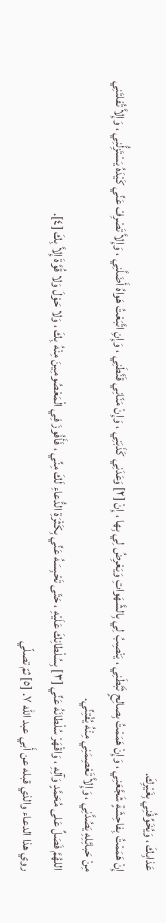عَذابِكَ ، وَيُخَوِّفُنِي بِغَيْرِكَ.
إِنْ هَمَمْتُ بِفاحِشَةٍ شَجَّعَنِي ، وَإِنْ هَمَمْتُ بِصالِحٍ ثَبَّطَنِي ، يَنْصِبُ لِي بِالشَّهَواتِ وَيَعْرِضُ لِي بِها ، إِنْ [٢] وَعَدَنِي كَذَبَنِي ، وَإِنْ مَنّانِي قَنَّطَنِي ، وَإِنِ اتَّبَعْتُ هَواهُ أَضَلَّنِي ، وَإِلاَّ تَصْرِفْ عَنِّي كَيْدَهُ يَسْتَزِلُّنِي ، وَإِلاَّ تُفلتَنِي مِنْ حَبائِلِهِ يَصُدَّنِي ، وَإِلاَّ تَعْصِمَنِي مِنْهُ يُفْتِنِّي.
اللهُمَّ فَصَلِّ عَلى مُحَمَّدٍ وَآلِهِ ، وَاقْهَرْ سُلْطانَهُ عَنِّي [٣] بِسُلْطانِكَ عَلَيْهِ ، حَتّى تَحْبِسَهُ عَنِّي بِكَثْرَةِ الدُّعاءِ لَكَ مِنِّي ، فَأَفُوزَ فِي الْمَعْصُومِينَ مِنْهُ بِكَ ، وَلا حَوْلَ وَلا قُوَّةَ إِلاَّ بِكَ [٤].
روي هذا الدعاء والذي قبله عن أَبي عبد الله ٧. [٥] ثمّ تصلّي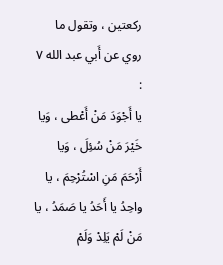ركعتين ، وتقول ما روي عن أَبي عبد الله ٧ :
يا أَجْوَدَ مَنْ أَعْطى ، وَيا خَيْرَ مَنْ سُئِلَ ، وَيا أَرْحَمَ مَنِ اسْتُرْحِمَ ، يا واحِدُ يا أَحَدُ يا صَمَدُ ، يا مَنْ لَمْ يَلِدْ وَلَمْ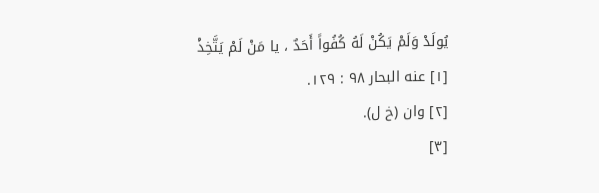يُولَدْ وَلَمْ يَكُنْ لَهُ كُفُواً أَحَدٌ ، يا مَنْ لَمْ يَتَّخِذْ
[١] عنه البحار ٩٨ : ١٢٩.
[٢] وان (خ ل).
[٣]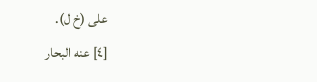على (خ ل).
[٤] عنه البحار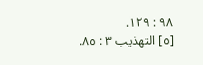٩٨ : ١٢٩.
[٥] التهذيب ٣ : ٨٥.